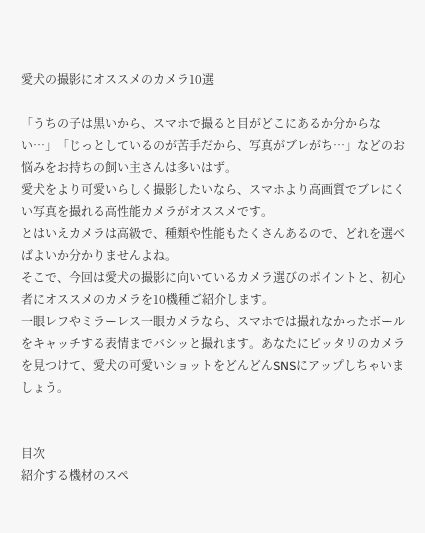愛犬の撮影にオススメのカメラ10選

「うちの子は黒いから、スマホで撮ると目がどこにあるか分からない…」「じっとしているのが苦手だから、写真がブレがち…」などのお悩みをお持ちの飼い主さんは多いはず。
愛犬をより可愛いらしく撮影したいなら、スマホより高画質でブレにくい写真を撮れる高性能カメラがオススメです。
とはいえカメラは高級で、種類や性能もたくさんあるので、どれを選べばよいか分かりませんよね。
そこで、今回は愛犬の撮影に向いているカメラ選びのポイントと、初心者にオススメのカメラを10機種ご紹介します。
一眼レフやミラーレス一眼カメラなら、スマホでは撮れなかったボールをキャッチする表情までバシッと撮れます。あなたにピッタリのカメラを見つけて、愛犬の可愛いショットをどんどんSNSにアップしちゃいましょう。


目次
紹介する機材のスペ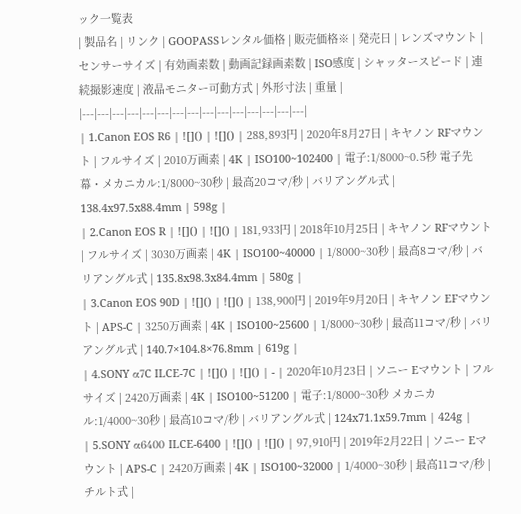ック一覧表
| 製品名 | リンク | GOOPASSレンタル価格 | 販売価格※ | 発売日 | レンズマウント | センサーサイズ | 有効画素数 | 動画記録画素数 | ISO感度 | シャッタースピード | 連続撮影速度 | 液晶モニター可動方式 | 外形寸法 | 重量 |
|---|---|---|---|---|---|---|---|---|---|---|---|---|---|---|
| 1.Canon EOS R6 | ![]() | ![]() | 288,893円 | 2020年8月27日 | キヤノン RFマウント | フルサイズ | 2010万画素 | 4K | ISO100~102400 | 電子:1/8000~0.5秒 電子先幕・メカニカル:1/8000~30秒 | 最高20コマ/秒 | バリアングル式 | 138.4x97.5x88.4mm | 598g |
| 2.Canon EOS R | ![]() | ![]() | 181,933円 | 2018年10月25日 | キヤノン RFマウント | フルサイズ | 3030万画素 | 4K | ISO100~40000 | 1/8000~30秒 | 最高8コマ/秒 | バリアングル式 | 135.8x98.3x84.4mm | 580g |
| 3.Canon EOS 90D | ![]() | ![]() | 138,900円 | 2019年9月20日 | キヤノン EFマウント | APS-C | 3250万画素 | 4K | ISO100~25600 | 1/8000~30秒 | 最高11コマ/秒 | バリアングル式 | 140.7×104.8×76.8mm | 619g |
| 4.SONY α7C ILCE-7C | ![]() | ![]() | - | 2020年10月23日 | ソニー Eマウント | フルサイズ | 2420万画素 | 4K | ISO100~51200 | 電子:1/8000~30秒 メカニカル:1/4000~30秒 | 最高10コマ/秒 | バリアングル式 | 124x71.1x59.7mm | 424g |
| 5.SONY α6400 ILCE-6400 | ![]() | ![]() | 97,910円 | 2019年2月22日 | ソニー Eマウント | APS-C | 2420万画素 | 4K | ISO100~32000 | 1/4000~30秒 | 最高11コマ/秒 | チルト式 |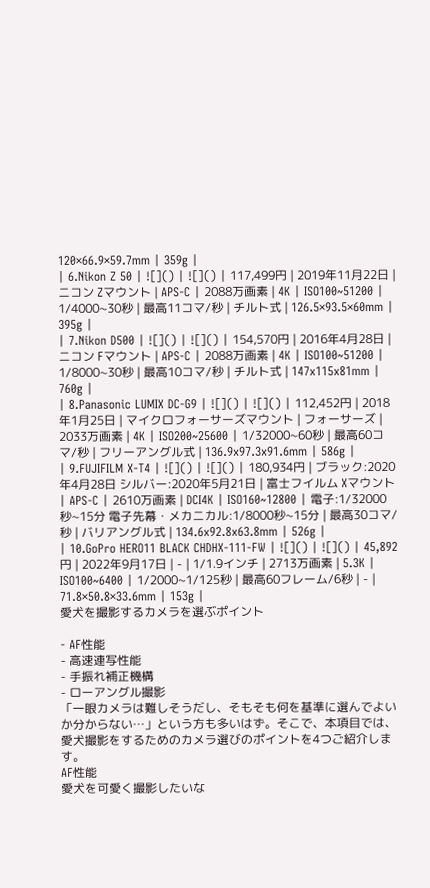120×66.9×59.7mm | 359g |
| 6.Nikon Z 50 | ![]() | ![]() | 117,499円 | 2019年11月22日 | ニコン Zマウント | APS-C | 2088万画素 | 4K | ISO100~51200 | 1/4000~30秒 | 最高11コマ/秒 | チルト式 | 126.5×93.5×60mm | 395g |
| 7.Nikon D500 | ![]() | ![]() | 154,570円 | 2016年4月28日 | ニコン Fマウント | APS-C | 2088万画素 | 4K | ISO100~51200 | 1/8000~30秒 | 最高10コマ/秒 | チルト式 | 147x115x81mm | 760g |
| 8.Panasonic LUMIX DC-G9 | ![]() | ![]() | 112,452円 | 2018年1月25日 | マイクロフォーサーズマウント | フォーサーズ | 2033万画素 | 4K | ISO200~25600 | 1/32000~60秒 | 最高60コマ/秒 | フリーアングル式 | 136.9x97.3x91.6mm | 586g |
| 9.FUJIFILM X-T4 | ![]() | ![]() | 180,934円 | ブラック:2020年4月28日 シルバー:2020年5月21日 | 富士フイルム Xマウント | APS-C | 2610万画素 | DCI4K | ISO160~12800 | 電子:1/32000秒~15分 電子先幕・メカニカル:1/8000秒~15分 | 最高30コマ/秒 | バリアングル式 | 134.6x92.8x63.8mm | 526g |
| 10.GoPro HERO11 BLACK CHDHX-111-FW | ![]() | ![]() | 45,892円 | 2022年9月17日 | - | 1/1.9インチ | 2713万画素 | 5.3K | ISO100~6400 | 1/2000~1/125秒 | 最高60フレーム/6秒 | - | 71.8×50.8×33.6mm | 153g |
愛犬を撮影するカメラを選ぶポイント

- AF性能
- 高速連写性能
- 手振れ補正機構
- ローアングル撮影
「一眼カメラは難しそうだし、そもそも何を基準に選んでよいか分からない…」という方も多いはず。そこで、本項目では、愛犬撮影をするためのカメラ選びのポイントを4つご紹介します。
AF性能
愛犬を可愛く撮影したいな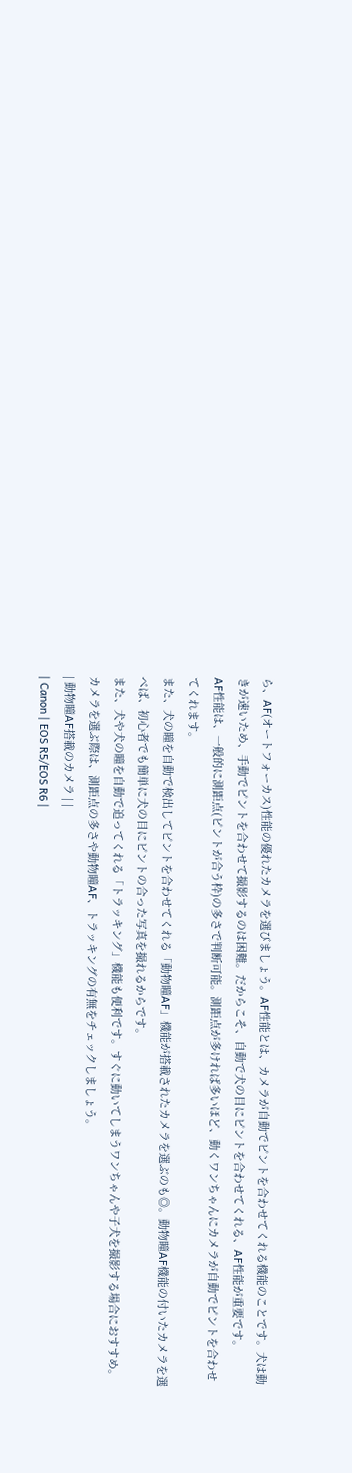ら、AF(オートフォーカス)性能の優れたカメラを選びましょう。AF性能とは、カメラが自動でピントを合わせてくれる機能のことです。犬は動きが速いため、手動でピントを合わせて撮影するのは困難。だからこそ、自動で犬の目にピントを合わせてくれる、AF性能が重要です。
AF性能は、一般的に測距点(ピントが合う枠)の多さで判断可能。測距点が多ければ多いほど、動くワンちゃんにカメラが自動でピントを合わせてくれます。
また、犬の瞳を自動で検出してピントを合わせてくれる「動物瞳AF」機能が搭載されたカメラを選ぶのも◎。動物瞳AF機能の付いたカメラを選べば、初心者でも簡単に犬の目にピントの合った写真を撮れるからです。
また、犬や犬の瞳を自動で追ってくれる「トラッキング」機能も便利です。すぐに動いてしまうワンちゃんや子犬を撮影する場合におすすめ。
カメラを選ぶ際は、測距点の多さや動物瞳AF、トラッキングの有無をチェックしましょう。
| 動物瞳AF搭載のカメラ | |
| Canon | EOS R5/EOS R6 |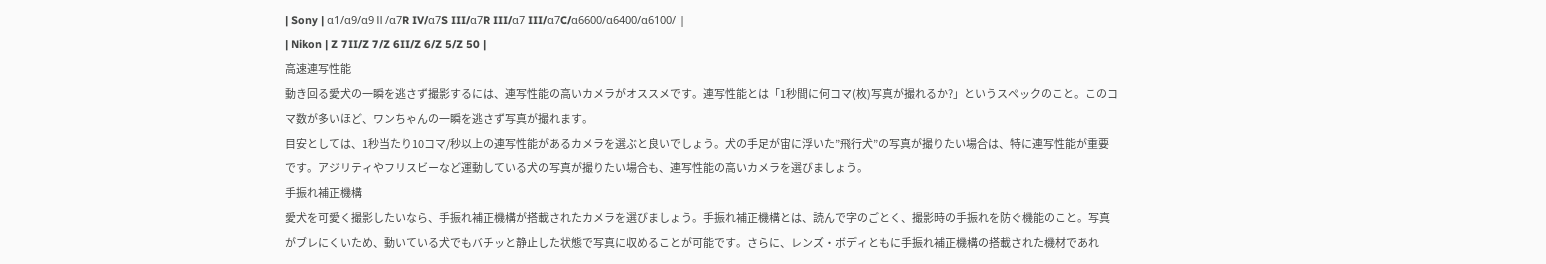| Sony | α1/α9/α9Ⅱ/α7R IV/α7S III/α7R III/α7 III/α7C/α6600/α6400/α6100/ |
| Nikon | Z 7II/Z 7/Z 6II/Z 6/Z 5/Z 50 |
高速連写性能
動き回る愛犬の一瞬を逃さず撮影するには、連写性能の高いカメラがオススメです。連写性能とは「1秒間に何コマ(枚)写真が撮れるか?」というスペックのこと。このコマ数が多いほど、ワンちゃんの一瞬を逃さず写真が撮れます。
目安としては、1秒当たり10コマ/秒以上の連写性能があるカメラを選ぶと良いでしょう。犬の手足が宙に浮いた”飛行犬”の写真が撮りたい場合は、特に連写性能が重要です。アジリティやフリスビーなど運動している犬の写真が撮りたい場合も、連写性能の高いカメラを選びましょう。
手振れ補正機構
愛犬を可愛く撮影したいなら、手振れ補正機構が搭載されたカメラを選びましょう。手振れ補正機構とは、読んで字のごとく、撮影時の手振れを防ぐ機能のこと。写真がブレにくいため、動いている犬でもバチッと静止した状態で写真に収めることが可能です。さらに、レンズ・ボディともに手振れ補正機構の搭載された機材であれ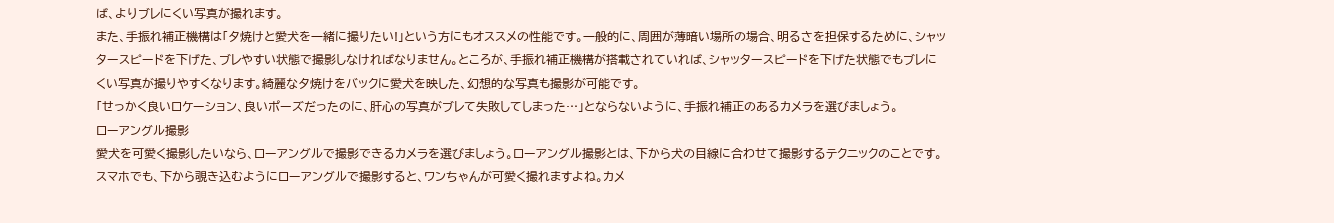ば、よりブレにくい写真が撮れます。
また、手振れ補正機構は「夕焼けと愛犬を一緒に撮りたい!」という方にもオススメの性能です。一般的に、周囲が薄暗い場所の場合、明るさを担保するために、シャッタースピードを下げた、ブレやすい状態で撮影しなければなりません。ところが、手振れ補正機構が搭載されていれば、シャッタースピードを下げた状態でもブレにくい写真が撮りやすくなります。綺麗な夕焼けをバックに愛犬を映した、幻想的な写真も撮影が可能です。
「せっかく良いロケーション、良いポーズだったのに、肝心の写真がブレて失敗してしまった…」とならないように、手振れ補正のあるカメラを選びましょう。
ローアングル撮影
愛犬を可愛く撮影したいなら、ローアングルで撮影できるカメラを選びましょう。ローアングル撮影とは、下から犬の目線に合わせて撮影するテクニックのことです。スマホでも、下から覗き込むようにローアングルで撮影すると、ワンちゃんが可愛く撮れますよね。カメ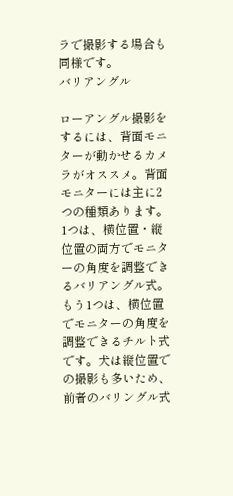ラで撮影する場合も同様です。
バリアングル

ローアングル撮影をするには、背面モニターが動かせるカメラがオススメ。背面モニターには主に2つの種類あります。1つは、横位置・縦位置の両方でモニターの角度を調整できるバリアングル式。
もう1つは、横位置でモニターの角度を調整できるチルト式です。犬は縦位置での撮影も多いため、前者のバリングル式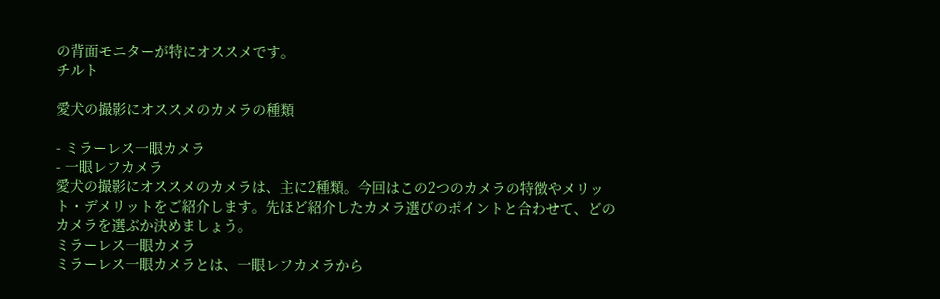の背面モニターが特にオススメです。
チルト

愛犬の撮影にオススメのカメラの種類

- ミラーレス一眼カメラ
- 一眼レフカメラ
愛犬の撮影にオススメのカメラは、主に2種類。今回はこの2つのカメラの特徴やメリット・デメリットをご紹介します。先ほど紹介したカメラ選びのポイントと合わせて、どのカメラを選ぶか決めましょう。
ミラーレス一眼カメラ
ミラーレス一眼カメラとは、一眼レフカメラから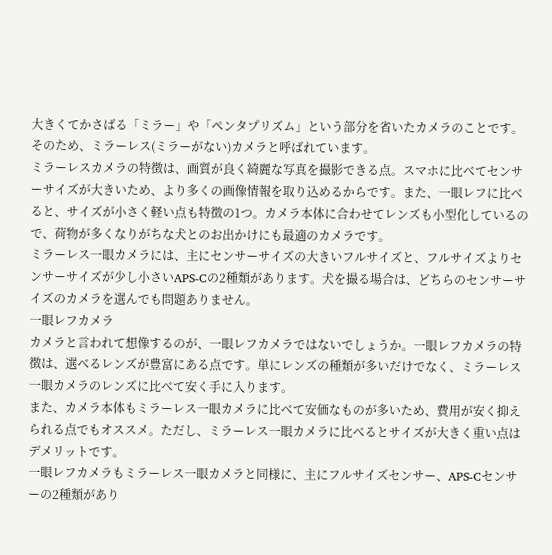大きくてかさばる「ミラー」や「ペンタプリズム」という部分を省いたカメラのことです。そのため、ミラーレス(ミラーがない)カメラと呼ばれています。
ミラーレスカメラの特徴は、画質が良く綺麗な写真を撮影できる点。スマホに比べてセンサーサイズが大きいため、より多くの画像情報を取り込めるからです。また、一眼レフに比べると、サイズが小さく軽い点も特徴の1つ。カメラ本体に合わせてレンズも小型化しているので、荷物が多くなりがちな犬とのお出かけにも最適のカメラです。
ミラーレス一眼カメラには、主にセンサーサイズの大きいフルサイズと、フルサイズよりセンサーサイズが少し小さいAPS-Cの2種類があります。犬を撮る場合は、どちらのセンサーサイズのカメラを選んでも問題ありません。
一眼レフカメラ
カメラと言われて想像するのが、一眼レフカメラではないでしょうか。一眼レフカメラの特徴は、選べるレンズが豊富にある点です。単にレンズの種類が多いだけでなく、ミラーレス一眼カメラのレンズに比べて安く手に入ります。
また、カメラ本体もミラーレス一眼カメラに比べて安価なものが多いため、費用が安く抑えられる点でもオススメ。ただし、ミラーレス一眼カメラに比べるとサイズが大きく重い点はデメリットです。
一眼レフカメラもミラーレス一眼カメラと同様に、主にフルサイズセンサー、APS-Cセンサーの2種類があり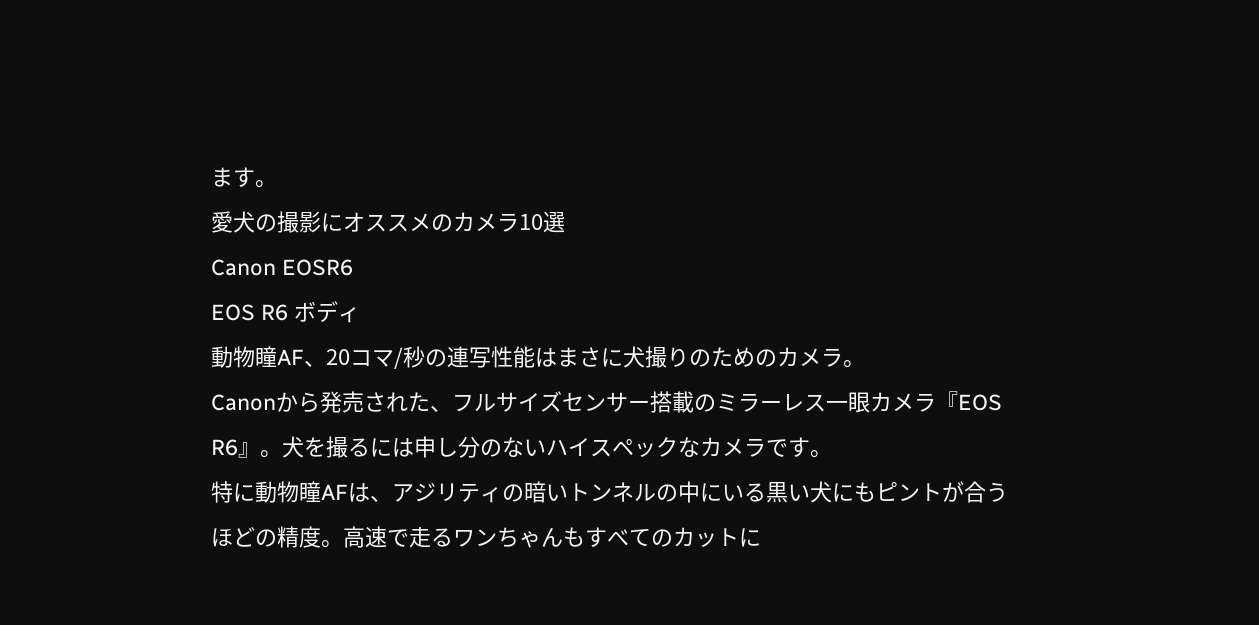ます。
愛犬の撮影にオススメのカメラ10選
Canon EOSR6
EOS R6 ボディ
動物瞳AF、20コマ/秒の連写性能はまさに犬撮りのためのカメラ。
Canonから発売された、フルサイズセンサー搭載のミラーレス一眼カメラ『EOS R6』。犬を撮るには申し分のないハイスペックなカメラです。
特に動物瞳AFは、アジリティの暗いトンネルの中にいる黒い犬にもピントが合うほどの精度。高速で走るワンちゃんもすべてのカットに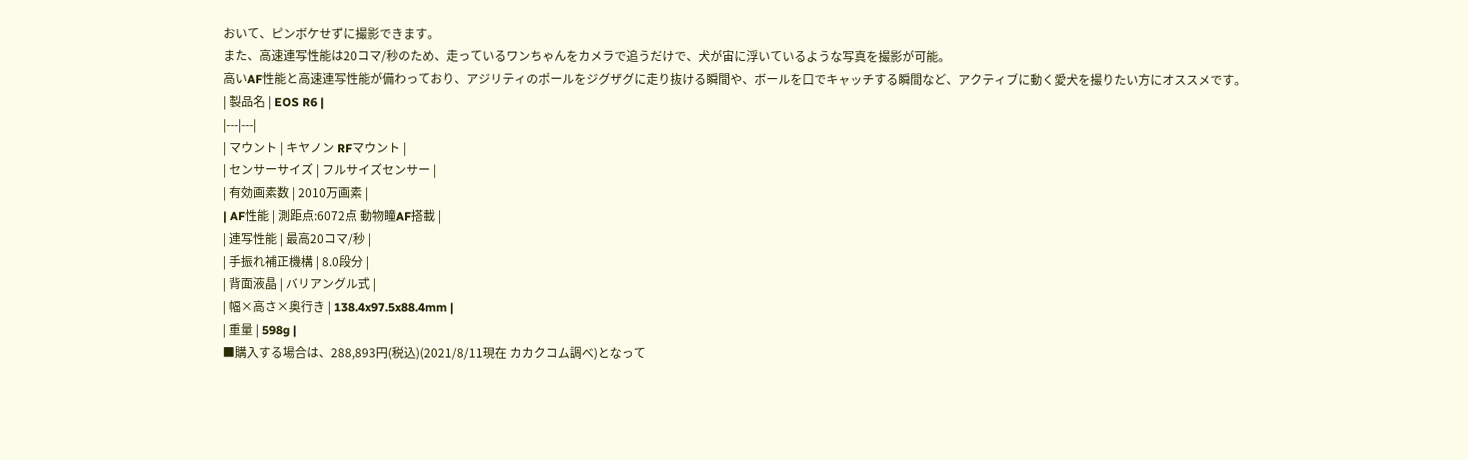おいて、ピンボケせずに撮影できます。
また、高速連写性能は20コマ/秒のため、走っているワンちゃんをカメラで追うだけで、犬が宙に浮いているような写真を撮影が可能。
高いAF性能と高速連写性能が備わっており、アジリティのポールをジグザグに走り抜ける瞬間や、ボールを口でキャッチする瞬間など、アクティブに動く愛犬を撮りたい方にオススメです。
| 製品名 | EOS R6 |
|---|---|
| マウント | キヤノン RFマウント |
| センサーサイズ | フルサイズセンサー |
| 有効画素数 | 2010万画素 |
| AF性能 | 測距点:6072点 動物瞳AF搭載 |
| 連写性能 | 最高20コマ/秒 |
| 手振れ補正機構 | 8.0段分 |
| 背面液晶 | バリアングル式 |
| 幅×高さ×奥行き | 138.4x97.5x88.4mm |
| 重量 | 598g |
■購入する場合は、288,893円(税込)(2021/8/11現在 カカクコム調べ)となって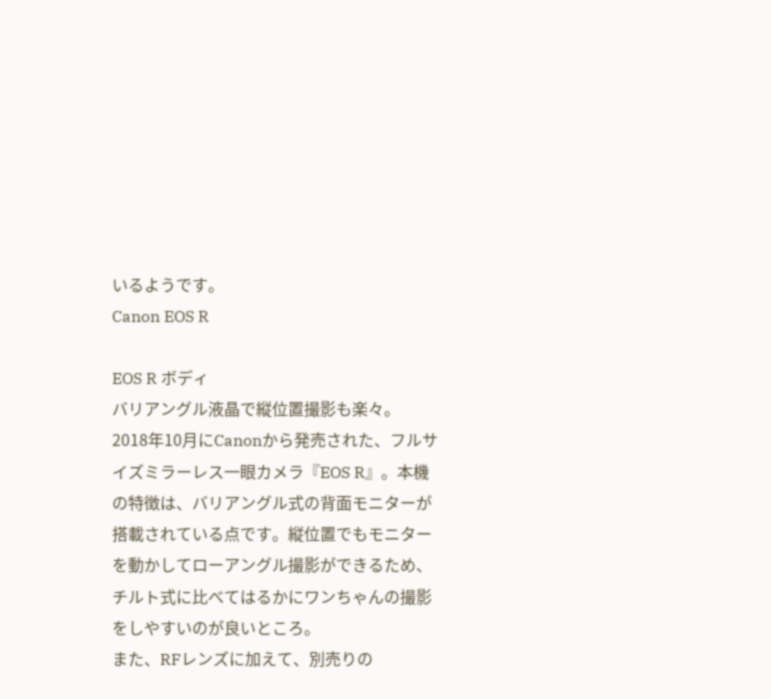いるようです。
Canon EOS R

EOS R ボディ
バリアングル液晶で縦位置撮影も楽々。
2018年10月にCanonから発売された、フルサイズミラーレス一眼カメラ『EOS R』。本機の特徴は、バリアングル式の背面モニターが搭載されている点です。縦位置でもモニターを動かしてローアングル撮影ができるため、チルト式に比べてはるかにワンちゃんの撮影をしやすいのが良いところ。
また、RFレンズに加えて、別売りの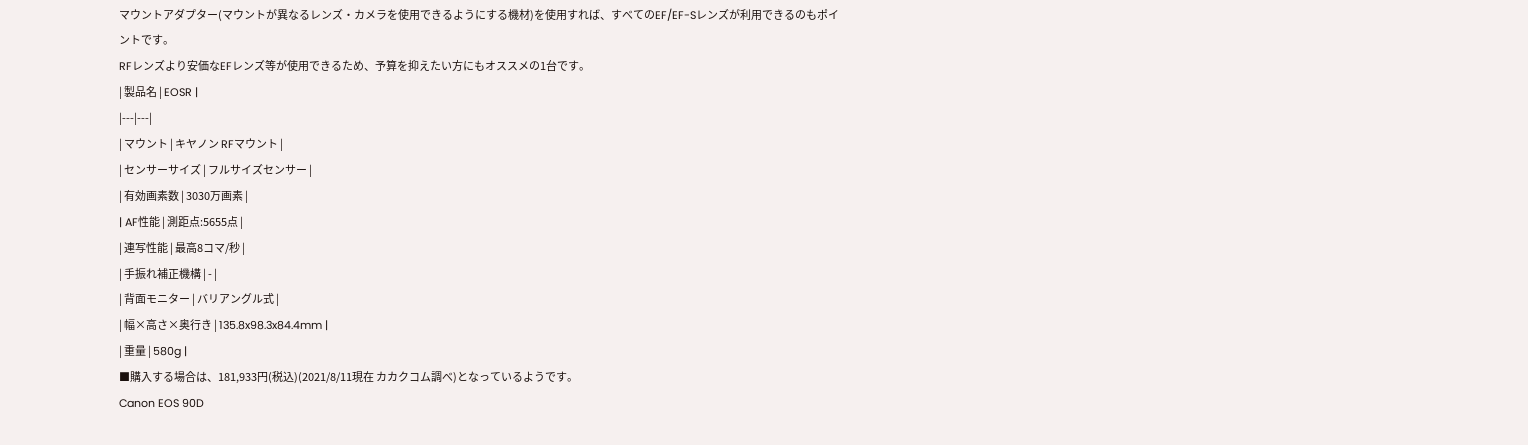マウントアダプター(マウントが異なるレンズ・カメラを使用できるようにする機材)を使用すれば、すべてのEF/EF-Sレンズが利用できるのもポイントです。
RFレンズより安価なEFレンズ等が使用できるため、予算を抑えたい方にもオススメの1台です。
| 製品名 | EOSR |
|---|---|
| マウント | キヤノン RFマウント |
| センサーサイズ | フルサイズセンサー |
| 有効画素数 | 3030万画素 |
| AF性能 | 測距点:5655点 |
| 連写性能 | 最高8コマ/秒 |
| 手振れ補正機構 | - |
| 背面モニター | バリアングル式 |
| 幅×高さ×奥行き | 135.8x98.3x84.4mm |
| 重量 | 580g |
■購入する場合は、181,933円(税込)(2021/8/11現在 カカクコム調べ)となっているようです。
Canon EOS 90D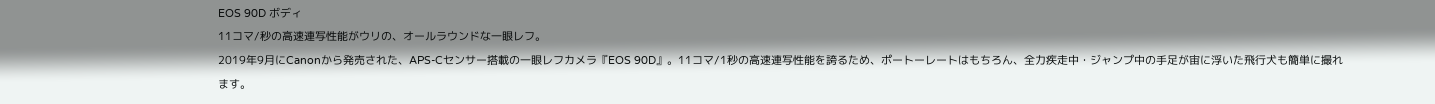EOS 90D ボディ
11コマ/秒の高速連写性能がウリの、オールラウンドな一眼レフ。
2019年9月にCanonから発売された、APS-Cセンサー搭載の一眼レフカメラ『EOS 90D』。11コマ/1秒の高速連写性能を誇るため、ポートーレートはもちろん、全力疾走中・ジャンプ中の手足が宙に浮いた飛行犬も簡単に撮れます。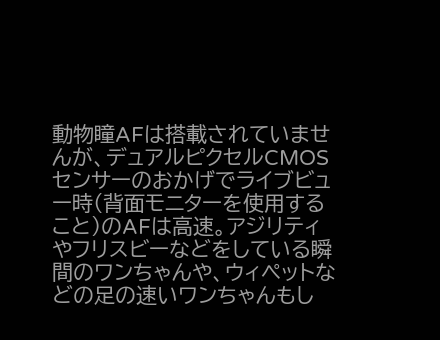動物瞳AFは搭載されていませんが、デュアルピクセルCMOSセンサーのおかげでライブビュー時(背面モニターを使用すること)のAFは高速。アジリティやフリスビーなどをしている瞬間のワンちゃんや、ウィペットなどの足の速いワンちゃんもし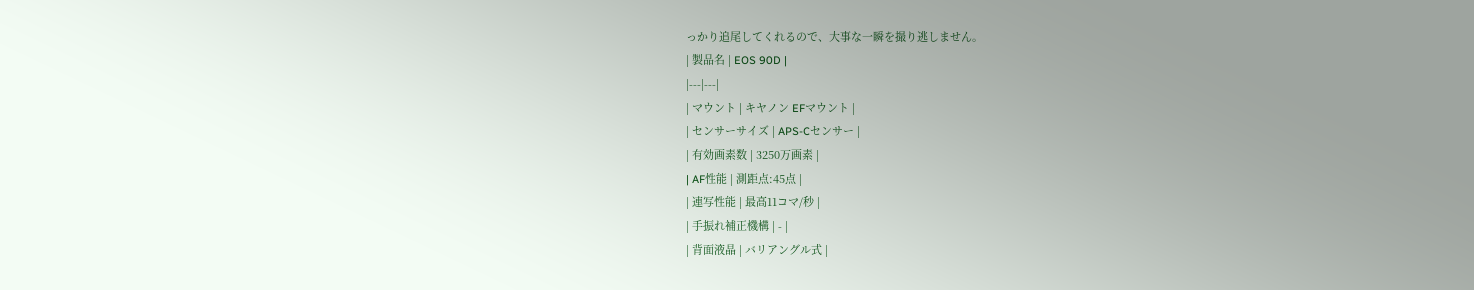っかり追尾してくれるので、大事な一瞬を撮り逃しません。
| 製品名 | EOS 90D |
|---|---|
| マウント | キヤノン EFマウント |
| センサーサイズ | APS-Cセンサー |
| 有効画素数 | 3250万画素 |
| AF性能 | 測距点:45点 |
| 連写性能 | 最高11コマ/秒 |
| 手振れ補正機構 | - |
| 背面液晶 | バリアングル式 |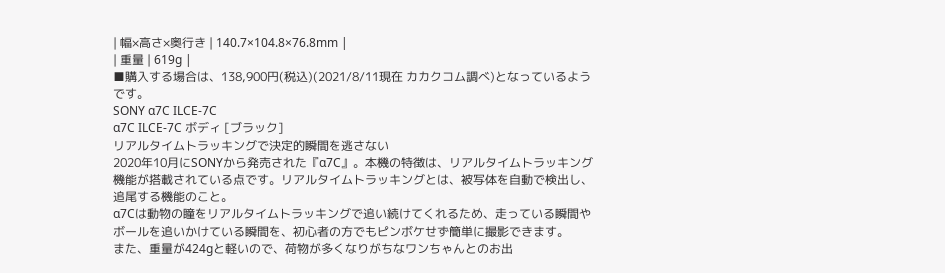| 幅×高さ×奥行き | 140.7×104.8×76.8mm |
| 重量 | 619g |
■購入する場合は、138,900円(税込)(2021/8/11現在 カカクコム調べ)となっているようです。
SONY α7C ILCE-7C
α7C ILCE-7C ボディ [ブラック]
リアルタイムトラッキングで決定的瞬間を逃さない
2020年10月にSONYから発売された『α7C』。本機の特徴は、リアルタイムトラッキング機能が搭載されている点です。リアルタイムトラッキングとは、被写体を自動で検出し、追尾する機能のこと。
α7Cは動物の瞳をリアルタイムトラッキングで追い続けてくれるため、走っている瞬間やボールを追いかけている瞬間を、初心者の方でもピンボケせず簡単に撮影できます。
また、重量が424gと軽いので、荷物が多くなりがちなワンちゃんとのお出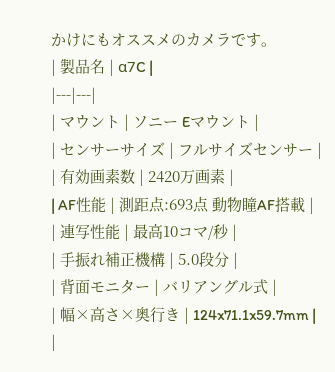かけにもオススメのカメラです。
| 製品名 | α7C |
|---|---|
| マウント | ソニー Eマウント |
| センサーサイズ | フルサイズセンサー |
| 有効画素数 | 2420万画素 |
| AF性能 | 測距点:693点 動物瞳AF搭載 |
| 連写性能 | 最高10コマ/秒 |
| 手振れ補正機構 | 5.0段分 |
| 背面モニター | バリアングル式 |
| 幅×高さ×奥行き | 124x71.1x59.7mm |
|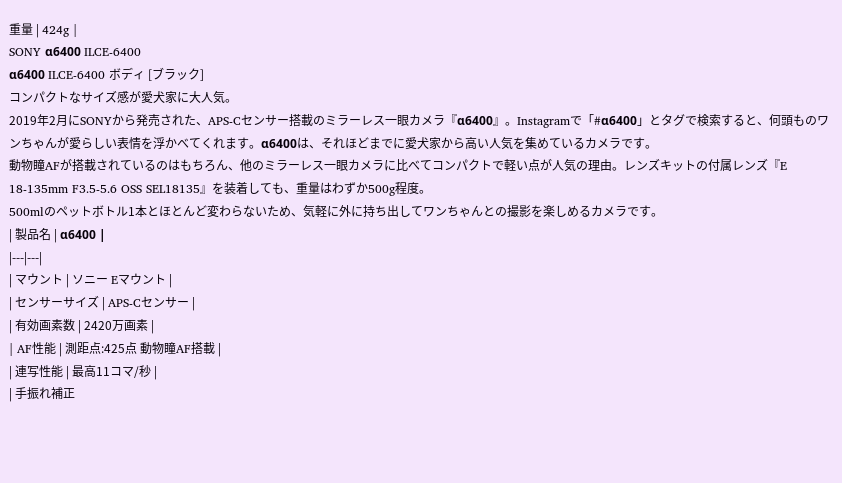重量 | 424g |
SONY α6400 ILCE-6400
α6400 ILCE-6400 ボディ [ブラック]
コンパクトなサイズ感が愛犬家に大人気。
2019年2月にSONYから発売された、APS-Cセンサー搭載のミラーレス一眼カメラ『α6400』。Instagramで「#α6400」とタグで検索すると、何頭ものワンちゃんが愛らしい表情を浮かべてくれます。α6400は、それほどまでに愛犬家から高い人気を集めているカメラです。
動物瞳AFが搭載されているのはもちろん、他のミラーレス一眼カメラに比べてコンパクトで軽い点が人気の理由。レンズキットの付属レンズ『E 18-135mm F3.5-5.6 OSS SEL18135』を装着しても、重量はわずか500g程度。
500mlのペットボトル1本とほとんど変わらないため、気軽に外に持ち出してワンちゃんとの撮影を楽しめるカメラです。
| 製品名 | α6400 |
|---|---|
| マウント | ソニー Eマウント |
| センサーサイズ | APS-Cセンサー |
| 有効画素数 | 2420万画素 |
| AF性能 | 測距点:425点 動物瞳AF搭載 |
| 連写性能 | 最高11コマ/秒 |
| 手振れ補正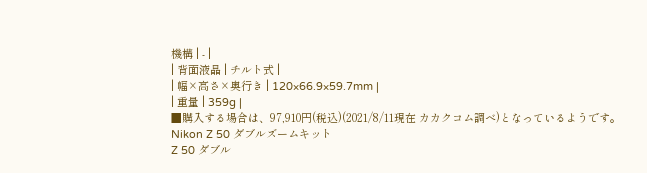機構 | - |
| 背面液晶 | チルト式 |
| 幅×高さ×奥行き | 120×66.9×59.7mm |
| 重量 | 359g |
■購入する場合は、97,910円(税込)(2021/8/11現在 カカクコム調べ)となっているようです。
Nikon Z 50 ダブルズームキット
Z 50 ダブル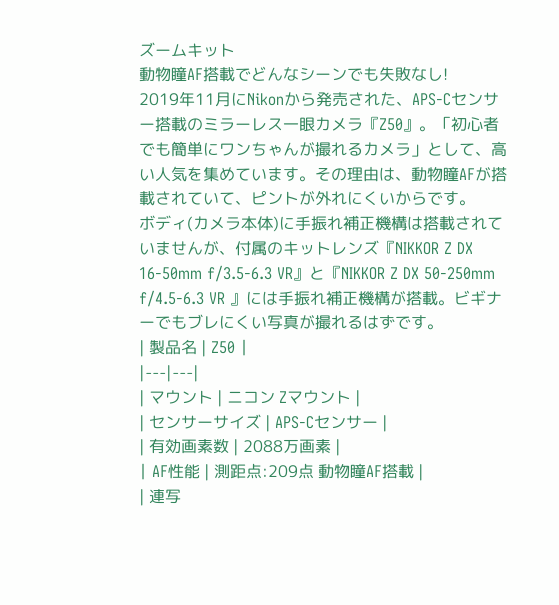ズームキット
動物瞳AF搭載でどんなシーンでも失敗なし!
2019年11月にNikonから発売された、APS-Cセンサー搭載のミラーレス一眼カメラ『Z50』。「初心者でも簡単にワンちゃんが撮れるカメラ」として、高い人気を集めています。その理由は、動物瞳AFが搭載されていて、ピントが外れにくいからです。
ボディ(カメラ本体)に手振れ補正機構は搭載されていませんが、付属のキットレンズ『NIKKOR Z DX 16-50mm f/3.5-6.3 VR』と『NIKKOR Z DX 50-250mm f/4.5-6.3 VR 』には手振れ補正機構が搭載。ビギナーでもブレにくい写真が撮れるはずです。
| 製品名 | Z50 |
|---|---|
| マウント | ニコン Zマウント |
| センサーサイズ | APS-Cセンサー |
| 有効画素数 | 2088万画素 |
| AF性能 | 測距点:209点 動物瞳AF搭載 |
| 連写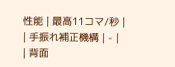性能 | 最高11コマ/秒 |
| 手振れ補正機構 | - |
| 背面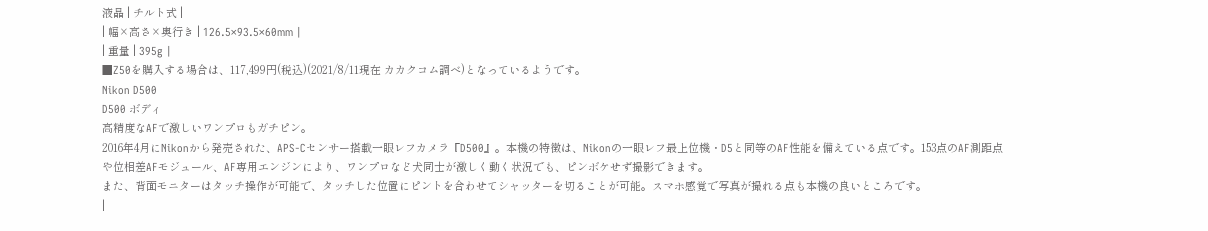液晶 | チルト式 |
| 幅×高さ×奥行き | 126.5×93.5×60mm |
| 重量 | 395g |
■Z50を購入する場合は、117,499円(税込)(2021/8/11現在 カカクコム調べ)となっているようです。
Nikon D500
D500 ボディ
高精度なAFで激しいワンプロもガチピン。
2016年4月にNikonから発売された、APS-Cセンサー搭載一眼レフカメラ『D500』。本機の特徴は、Nikonの一眼レフ最上位機・D5と同等のAF性能を備えている点です。153点のAF測距点や位相差AFモジュール、AF専用エンジンにより、ワンプロなど犬同士が激しく動く状況でも、ピンボケせず撮影できます。
また、背面モニターはタッチ操作が可能で、タッチした位置にピントを合わせてシャッターを切ることが可能。スマホ感覚で写真が撮れる点も本機の良いところです。
|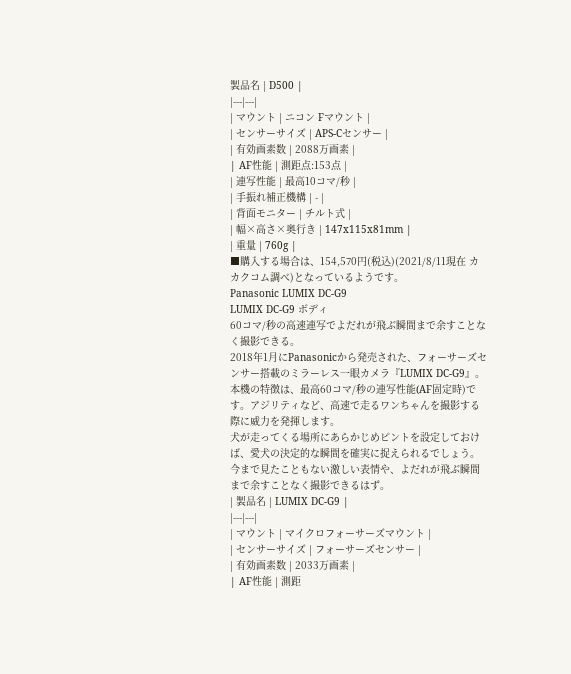製品名 | D500 |
|---|---|
| マウント | ニコン Fマウント |
| センサーサイズ | APS-Cセンサー |
| 有効画素数 | 2088万画素 |
| AF性能 | 測距点:153点 |
| 連写性能 | 最高10コマ/秒 |
| 手振れ補正機構 | - |
| 背面モニター | チルト式 |
| 幅×高さ×奥行き | 147x115x81mm |
| 重量 | 760g |
■購入する場合は、154,570円(税込)(2021/8/11現在 カカクコム調べ)となっているようです。
Panasonic LUMIX DC-G9
LUMIX DC-G9 ボディ
60コマ/秒の高速連写でよだれが飛ぶ瞬間まで余すことなく撮影できる。
2018年1月にPanasonicから発売された、フォーサーズセンサー搭載のミラーレス一眼カメラ『LUMIX DC-G9』。本機の特徴は、最高60コマ/秒の連写性能(AF固定時)です。アジリティなど、高速で走るワンちゃんを撮影する際に威力を発揮します。
犬が走ってくる場所にあらかじめピントを設定しておけば、愛犬の決定的な瞬間を確実に捉えられるでしょう。今まで見たこともない激しい表情や、よだれが飛ぶ瞬間まで余すことなく撮影できるはず。
| 製品名 | LUMIX DC-G9 |
|---|---|
| マウント | マイクロフォーサーズマウント |
| センサーサイズ | フォーサーズセンサー |
| 有効画素数 | 2033万画素 |
| AF性能 | 測距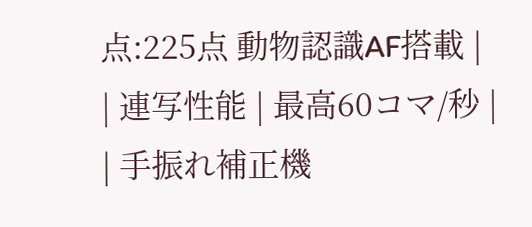点:225点 動物認識AF搭載 |
| 連写性能 | 最高60コマ/秒 |
| 手振れ補正機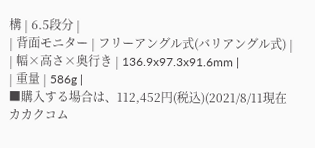構 | 6.5段分 |
| 背面モニター | フリーアングル式(バリアングル式) |
| 幅×高さ×奥行き | 136.9x97.3x91.6mm |
| 重量 | 586g |
■購入する場合は、112,452円(税込)(2021/8/11現在 カカクコム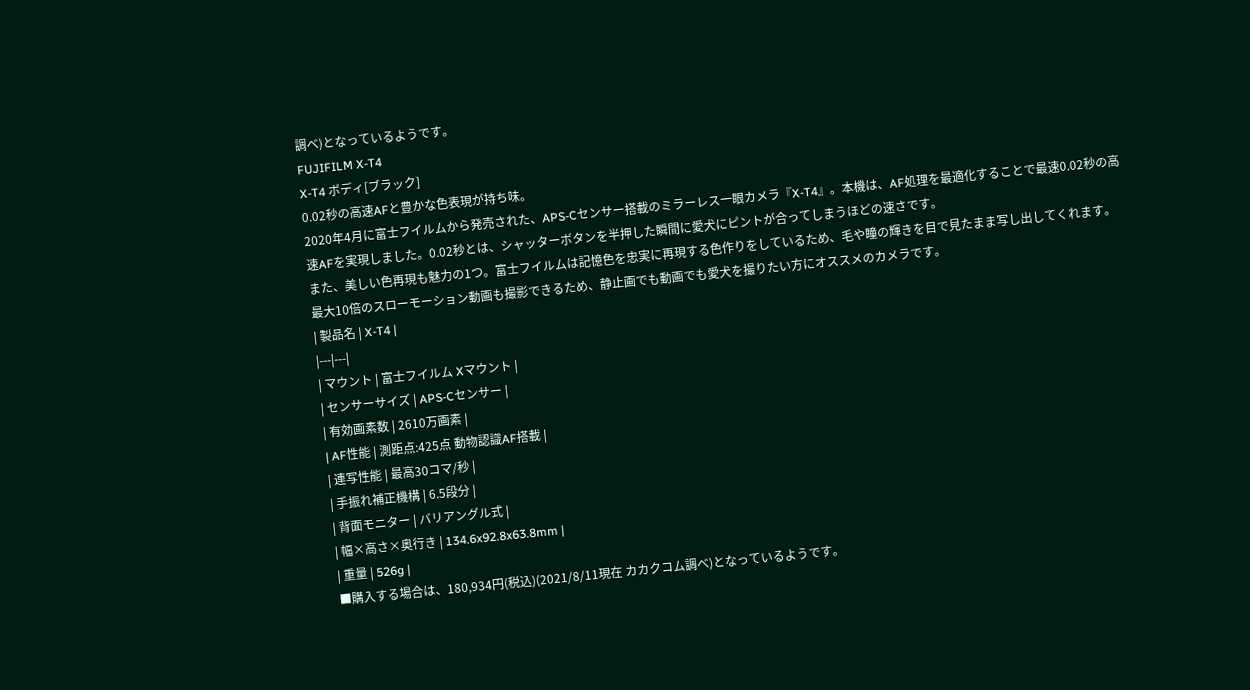調べ)となっているようです。
FUJIFILM X-T4
X-T4 ボディ[ブラック]
0.02秒の高速AFと豊かな色表現が持ち味。
2020年4月に富士フイルムから発売された、APS-Cセンサー搭載のミラーレス一眼カメラ『X-T4』。本機は、AF処理を最適化することで最速0.02秒の高速AFを実現しました。0.02秒とは、シャッターボタンを半押した瞬間に愛犬にピントが合ってしまうほどの速さです。
また、美しい色再現も魅力の1つ。富士フイルムは記憶色を忠実に再現する色作りをしているため、毛や瞳の輝きを目で見たまま写し出してくれます。
最大10倍のスローモーション動画も撮影できるため、静止画でも動画でも愛犬を撮りたい方にオススメのカメラです。
| 製品名 | X-T4 |
|---|---|
| マウント | 富士フイルム Xマウント |
| センサーサイズ | APS-Cセンサー |
| 有効画素数 | 2610万画素 |
| AF性能 | 測距点:425点 動物認識AF搭載 |
| 連写性能 | 最高30コマ/秒 |
| 手振れ補正機構 | 6.5段分 |
| 背面モニター | バリアングル式 |
| 幅×高さ×奥行き | 134.6x92.8x63.8mm |
| 重量 | 526g |
■購入する場合は、180,934円(税込)(2021/8/11現在 カカクコム調べ)となっているようです。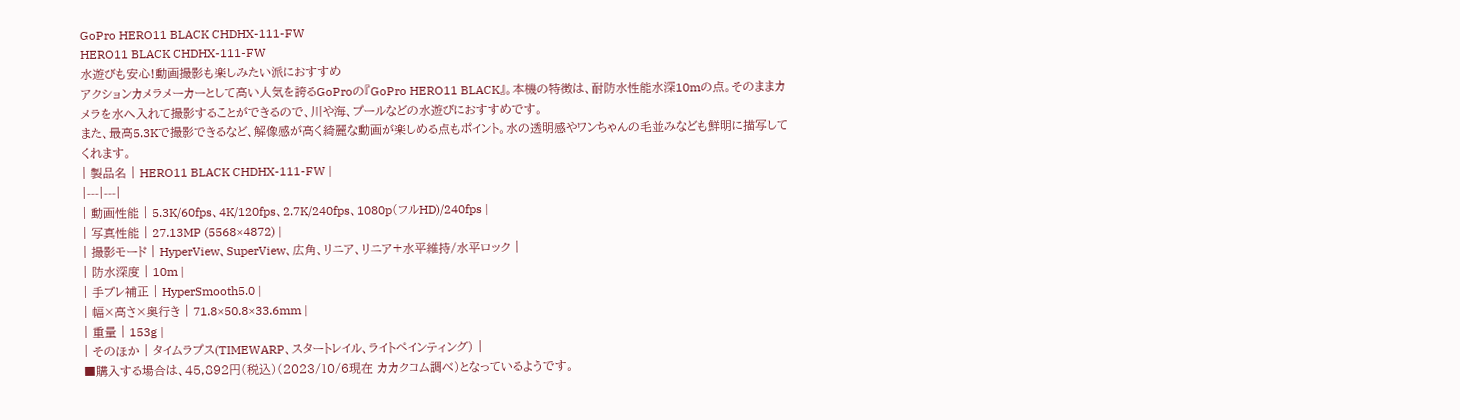GoPro HERO11 BLACK CHDHX-111-FW
HERO11 BLACK CHDHX-111-FW
水遊びも安心!動画撮影も楽しみたい派におすすめ
アクションカメラメーカーとして高い人気を誇るGoProの『GoPro HERO11 BLACK』。本機の特徴は、耐防水性能水深10mの点。そのままカメラを水へ入れて撮影することができるので、川や海、プールなどの水遊びにおすすめです。
また、最高5.3Kで撮影できるなど、解像感が高く綺麗な動画が楽しめる点もポイント。水の透明感やワンちゃんの毛並みなども鮮明に描写してくれます。
| 製品名 | HERO11 BLACK CHDHX-111-FW |
|---|---|
| 動画性能 | 5.3K/60fps、4K/120fps、2.7K/240fps、1080p(フルHD)/240fps |
| 写真性能 | 27.13MP (5568×4872) |
| 撮影モード | HyperView、SuperView、広角、リニア、リニア+水平維持/水平ロック |
| 防水深度 | 10m |
| 手ブレ補正 | HyperSmooth5.0 |
| 幅×高さ×奥行き | 71.8×50.8×33.6mm |
| 重量 | 153g |
| そのほか | タイムラプス(TIMEWARP、スタートレイル、ライトペインティング) |
■購入する場合は、45,892円(税込)(2023/10/6現在 カカクコム調べ)となっているようです。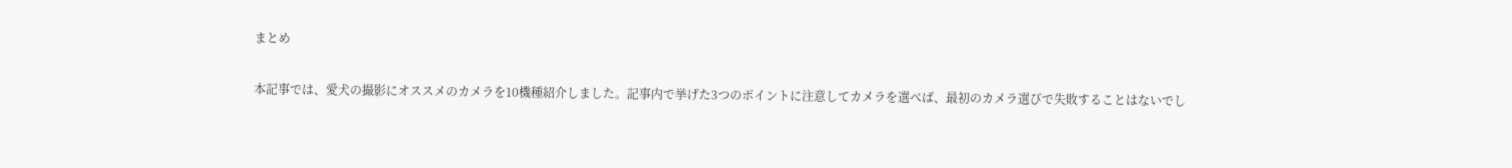まとめ

本記事では、愛犬の撮影にオススメのカメラを10機種紹介しました。記事内で挙げた3つのポイントに注意してカメラを選べば、最初のカメラ選びで失敗することはないでし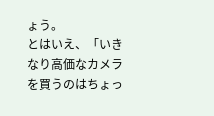ょう。
とはいえ、「いきなり高価なカメラを買うのはちょっ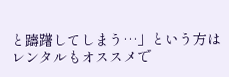と躊躇してしまう…」という方はレンタルもオススメで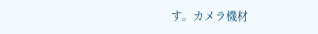す。カメラ機材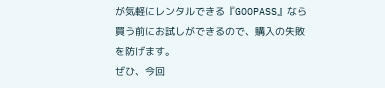が気軽にレンタルできる『GOOPASS』なら買う前にお試しができるので、購入の失敗を防げます。
ぜひ、今回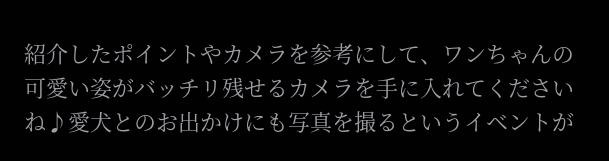紹介したポイントやカメラを参考にして、ワンちゃんの可愛い姿がバッチリ残せるカメラを手に入れてくださいね♪愛犬とのお出かけにも写真を撮るというイベントが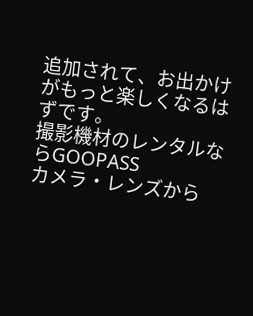追加されて、お出かけがもっと楽しくなるはずです。
撮影機材のレンタルならGOOPASS
カメラ・レンズから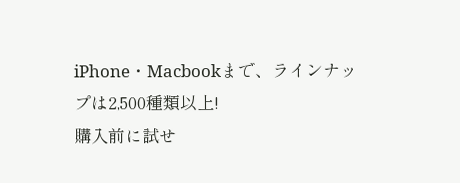iPhone・Macbookまで、ラインナップは2,500種類以上!
購入前に試せ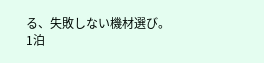る、失敗しない機材選び。
1泊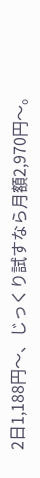2日1,188円〜、じっくり試すなら月額2,970円〜。